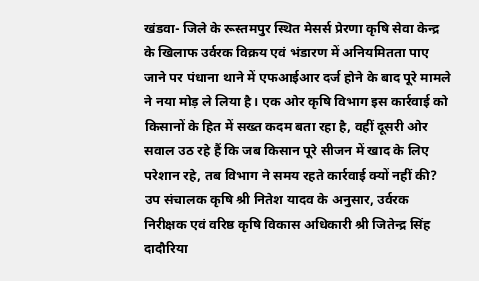खंडवा- जिले के रूस्तमपुर स्थित मेसर्स प्रेरणा कृषि सेवा केन्द्र के खिलाफ उर्वरक विक्रय एवं भंडारण में अनियमितता पाए जाने पर पंधाना थाने में एफआईआर दर्ज होने के बाद पूरे मामले ने नया मोड़ ले लिया है। एक ओर कृषि विभाग इस कार्रवाई को किसानों के हित में सख्त कदम बता रहा है, वहीं दूसरी ओर सवाल उठ रहे हैं कि जब किसान पूरे सीजन में खाद के लिए परेशान रहे, तब विभाग ने समय रहते कार्रवाई क्यों नहीं की?
उप संचालक कृषि श्री नितेश यादव के अनुसार, उर्वरक निरीक्षक एवं वरिष्ठ कृषि विकास अधिकारी श्री जितेन्द्र सिंह दादौरिया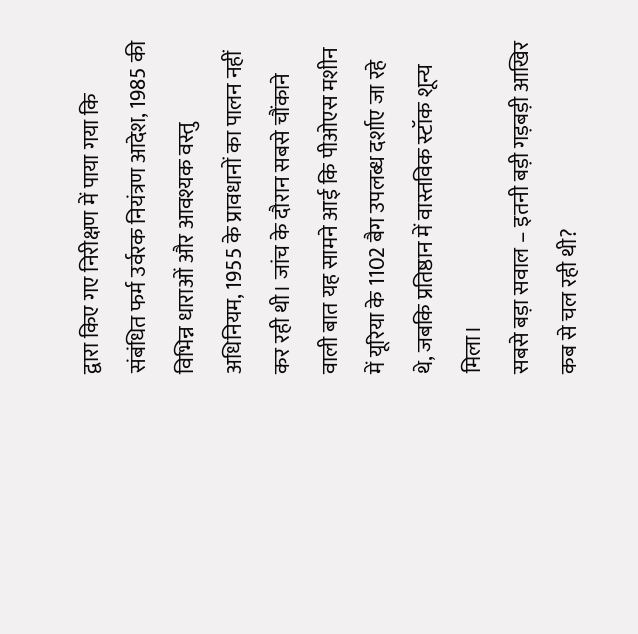द्वारा किए गए निरीक्षण में पाया गया कि संबंधित फर्म उर्वरक नियंत्रण आदेश, 1985 की विभिन्न धाराओं और आवश्यक वस्तु अधिनियम, 1955 के प्रावधानों का पालन नहीं कर रही थी। जांच के दौरान सबसे चौंकाने वाली बात यह सामने आई कि पीओएस मशीन में यूरिया के 1102 बैग उपलब्ध दर्शाए जा रहे थे, जबकि प्रतिष्ठान में वास्तविक स्टॉक शून्य मिला।
सबसे बड़ा सवाल – इतनी बड़ी गड़बड़ी आखिर कब से चल रही थी?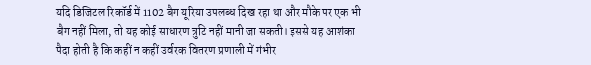यदि डिजिटल रिकॉर्ड में 1102 बैग यूरिया उपलब्ध दिख रहा था और मौके पर एक भी बैग नहीं मिला, तो यह कोई साधारण त्रुटि नहीं मानी जा सकती। इससे यह आशंका पैदा होती है कि कहीं न कहीं उर्वरक वितरण प्रणाली में गंभीर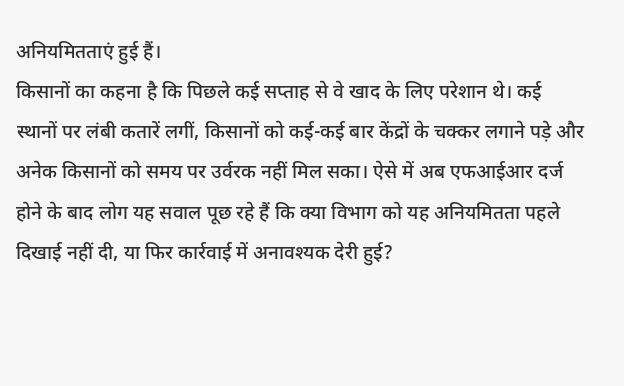अनियमितताएं हुई हैं।
किसानों का कहना है कि पिछले कई सप्ताह से वे खाद के लिए परेशान थे। कई स्थानों पर लंबी कतारें लगीं, किसानों को कई-कई बार केंद्रों के चक्कर लगाने पड़े और अनेक किसानों को समय पर उर्वरक नहीं मिल सका। ऐसे में अब एफआईआर दर्ज होने के बाद लोग यह सवाल पूछ रहे हैं कि क्या विभाग को यह अनियमितता पहले दिखाई नहीं दी, या फिर कार्रवाई में अनावश्यक देरी हुई?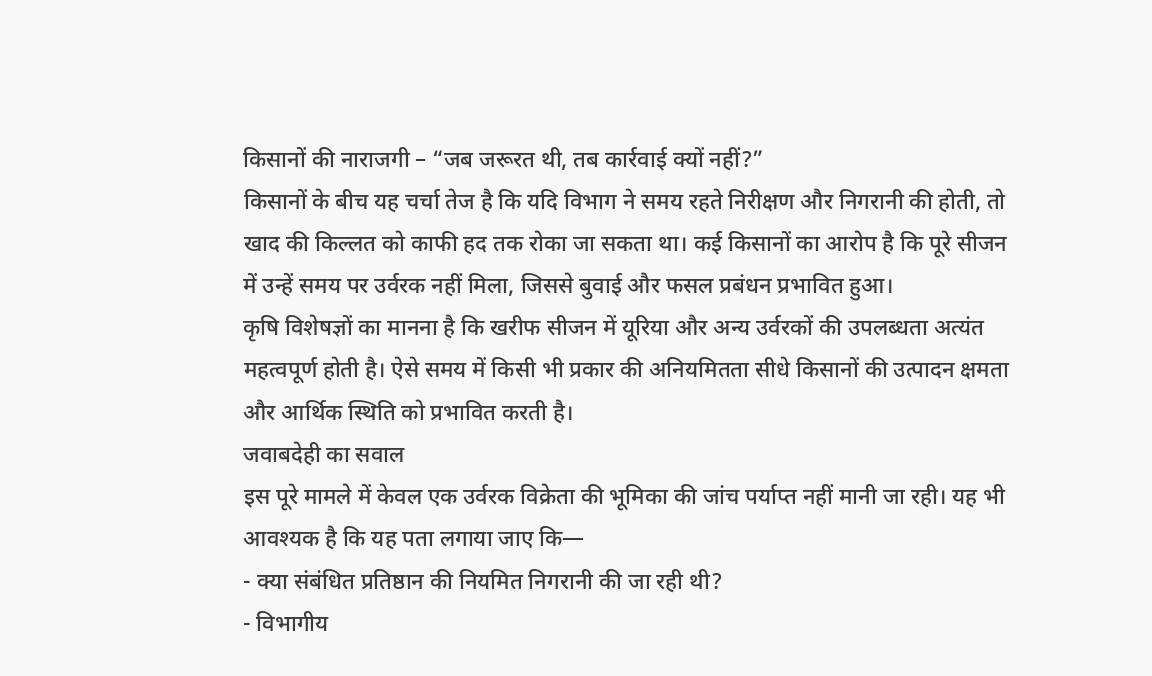किसानों की नाराजगी – “जब जरूरत थी, तब कार्रवाई क्यों नहीं?”
किसानों के बीच यह चर्चा तेज है कि यदि विभाग ने समय रहते निरीक्षण और निगरानी की होती, तो खाद की किल्लत को काफी हद तक रोका जा सकता था। कई किसानों का आरोप है कि पूरे सीजन में उन्हें समय पर उर्वरक नहीं मिला, जिससे बुवाई और फसल प्रबंधन प्रभावित हुआ।
कृषि विशेषज्ञों का मानना है कि खरीफ सीजन में यूरिया और अन्य उर्वरकों की उपलब्धता अत्यंत महत्वपूर्ण होती है। ऐसे समय में किसी भी प्रकार की अनियमितता सीधे किसानों की उत्पादन क्षमता और आर्थिक स्थिति को प्रभावित करती है।
जवाबदेही का सवाल
इस पूरे मामले में केवल एक उर्वरक विक्रेता की भूमिका की जांच पर्याप्त नहीं मानी जा रही। यह भी आवश्यक है कि यह पता लगाया जाए कि—
- क्या संबंधित प्रतिष्ठान की नियमित निगरानी की जा रही थी?
- विभागीय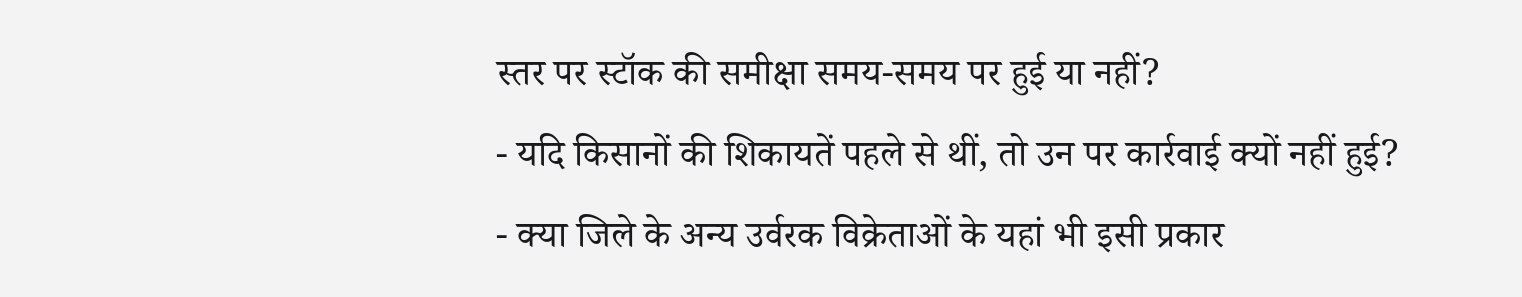स्तर पर स्टॉक की समीक्षा समय-समय पर हुई या नहीं?
- यदि किसानों की शिकायतें पहले से थीं, तो उन पर कार्रवाई क्यों नहीं हुई?
- क्या जिले के अन्य उर्वरक विक्रेताओं के यहां भी इसी प्रकार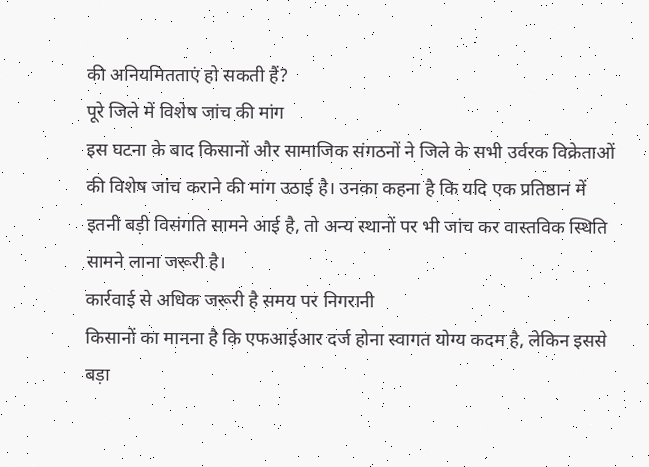की अनियमितताएं हो सकती हैं?
पूरे जिले में विशेष जांच की मांग
इस घटना के बाद किसानों और सामाजिक संगठनों ने जिले के सभी उर्वरक विक्रेताओं की विशेष जांच कराने की मांग उठाई है। उनका कहना है कि यदि एक प्रतिष्ठान में इतनी बड़ी विसंगति सामने आई है, तो अन्य स्थानों पर भी जांच कर वास्तविक स्थिति सामने लाना जरूरी है।
कार्रवाई से अधिक जरूरी है समय पर निगरानी
किसानों का मानना है कि एफआईआर दर्ज होना स्वागत योग्य कदम है, लेकिन इससे बड़ा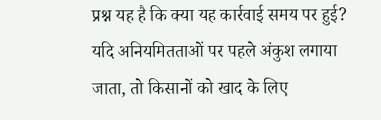प्रश्न यह है कि क्या यह कार्रवाई समय पर हुई? यदि अनियमितताओं पर पहले अंकुश लगाया जाता, तो किसानों को खाद के लिए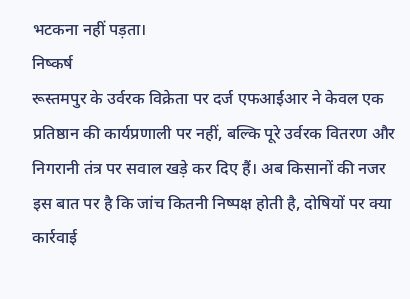भटकना नहीं पड़ता।
निष्कर्ष
रूस्तमपुर के उर्वरक विक्रेता पर दर्ज एफआईआर ने केवल एक प्रतिष्ठान की कार्यप्रणाली पर नहीं, बल्कि पूरे उर्वरक वितरण और निगरानी तंत्र पर सवाल खड़े कर दिए हैं। अब किसानों की नजर इस बात पर है कि जांच कितनी निष्पक्ष होती है, दोषियों पर क्या कार्रवाई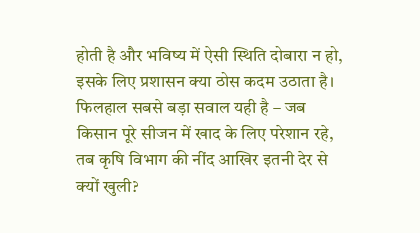होती है और भविष्य में ऐसी स्थिति दोबारा न हो, इसके लिए प्रशासन क्या ठोस कदम उठाता है।
फिलहाल सबसे बड़ा सवाल यही है – जब किसान पूरे सीजन में खाद के लिए परेशान रहे, तब कृषि विभाग की नींद आखिर इतनी देर से क्यों खुली?